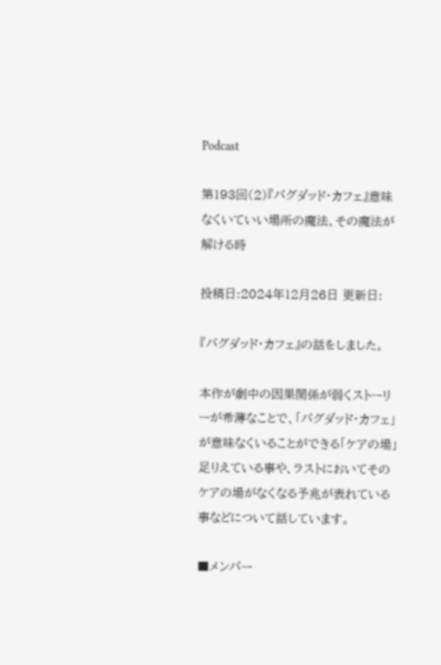Podcast

第193回(2)『バグダッド・カフェ』意味なくいていい場所の魔法、その魔法が解ける時

投稿日:2024年12月26日 更新日:

『バグダッド・カフェ』の話をしました。

本作が劇中の因果関係が弱くストーリーが希薄なことで、「バグダッド・カフェ」が意味なくいることができる「ケアの場」足りえている事や、ラストにおいてそのケアの場がなくなる予兆が表れている事などについて話しています。

■メンバー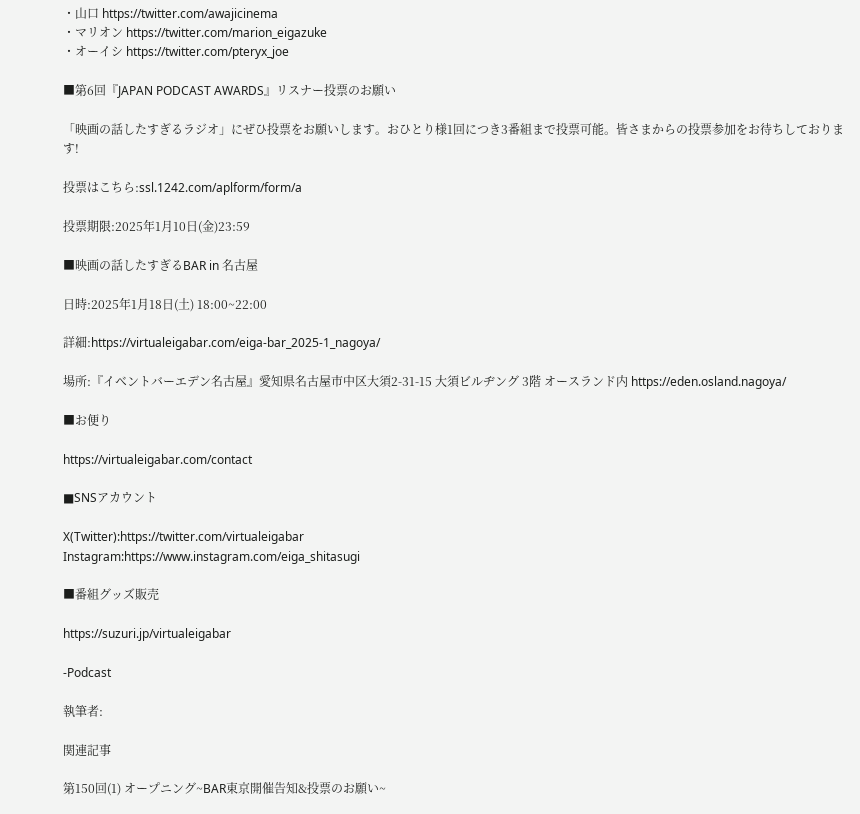・山口 https://twitter.com/awajicinema
・マリオン https://twitter.com/marion_eigazuke
・オーイシ https://twitter.com/pteryx_joe

■第6回『JAPAN PODCAST AWARDS』リスナー投票のお願い

「映画の話したすぎるラジオ」にぜひ投票をお願いします。おひとり様1回につき3番組まで投票可能。皆さまからの投票参加をお待ちしております!

投票はこちら:ssl.1242.com/aplform/form/a

投票期限:2025年1月10日(金)23:59

■映画の話したすぎるBAR in 名古屋

日時:2025年1月18日(土) 18:00~22:00

詳細:https://virtualeigabar.com/eiga-bar_2025-1_nagoya/

場所:『イベントバーエデン名古屋』愛知県名古屋市中区大須2-31-15 大須ビルヂング 3階 オースランド内 https://eden.osland.nagoya/

■お便り

https://virtualeigabar.com/contact

■SNSアカウント

X(Twitter):https://twitter.com/virtualeigabar
Instagram:https://www.instagram.com/eiga_shitasugi

■番組グッズ販売

https://suzuri.jp/virtualeigabar

-Podcast

執筆者:

関連記事

第150回(1) オープニング~BAR東京開催告知&投票のお願い~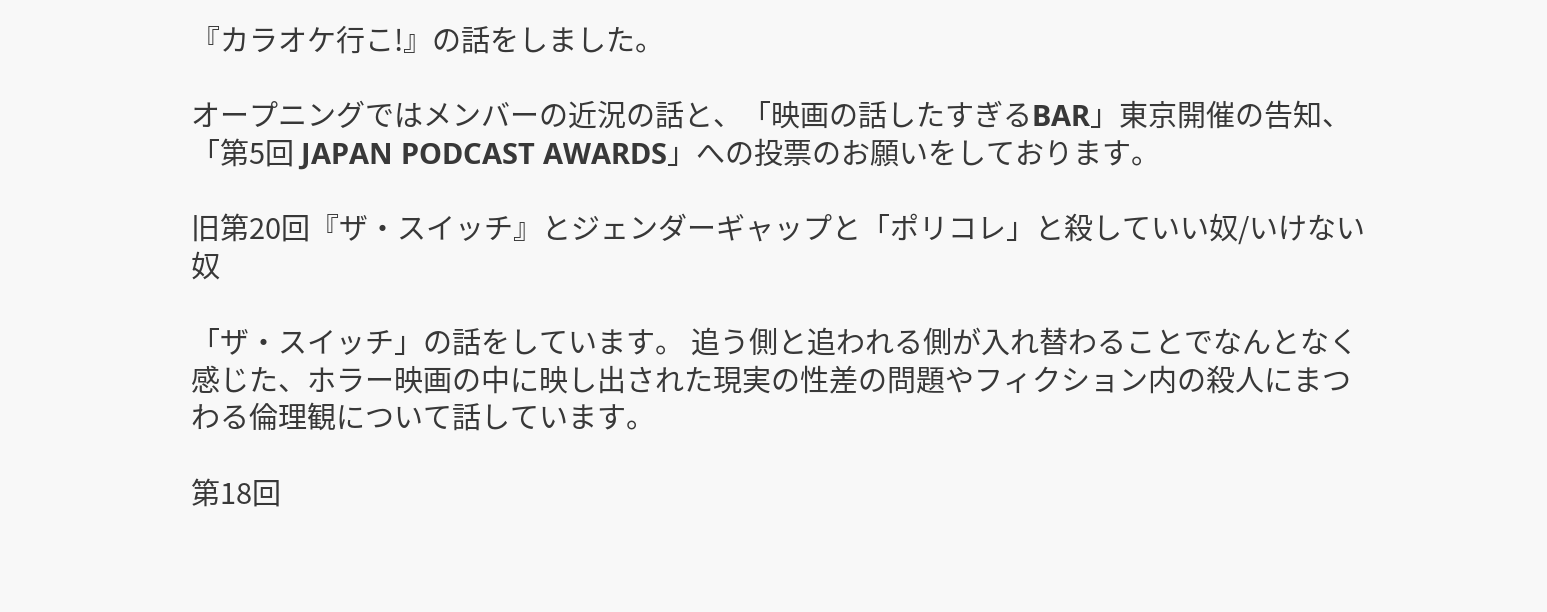『カラオケ行こ!』の話をしました。

オープニングではメンバーの近況の話と、「映画の話したすぎるBAR」東京開催の告知、「第5回 JAPAN PODCAST AWARDS」への投票のお願いをしております。

旧第20回『ザ・スイッチ』とジェンダーギャップと「ポリコレ」と殺していい奴/いけない奴

「ザ・スイッチ」の話をしています。 追う側と追われる側が入れ替わることでなんとなく感じた、ホラー映画の中に映し出された現実の性差の問題やフィクション内の殺人にまつわる倫理観について話しています。

第18回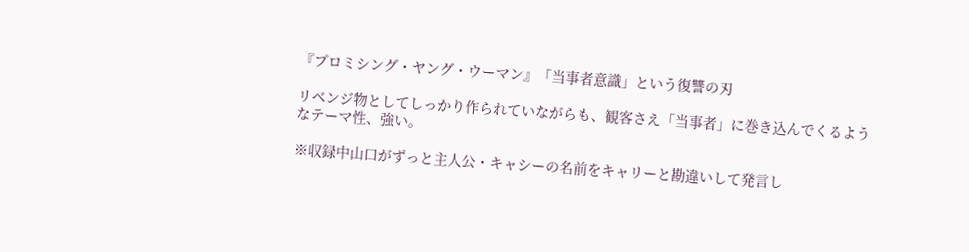『プロミシング・ヤング・ウーマン』「当事者意識」という復讐の刃

リベンジ物としてしっかり作られていながらも、観客さえ「当事者」に巻き込んでくるようなテーマ性、強い。

※収録中山口がずっと主人公・キャシーの名前をキャリーと勘違いして発言し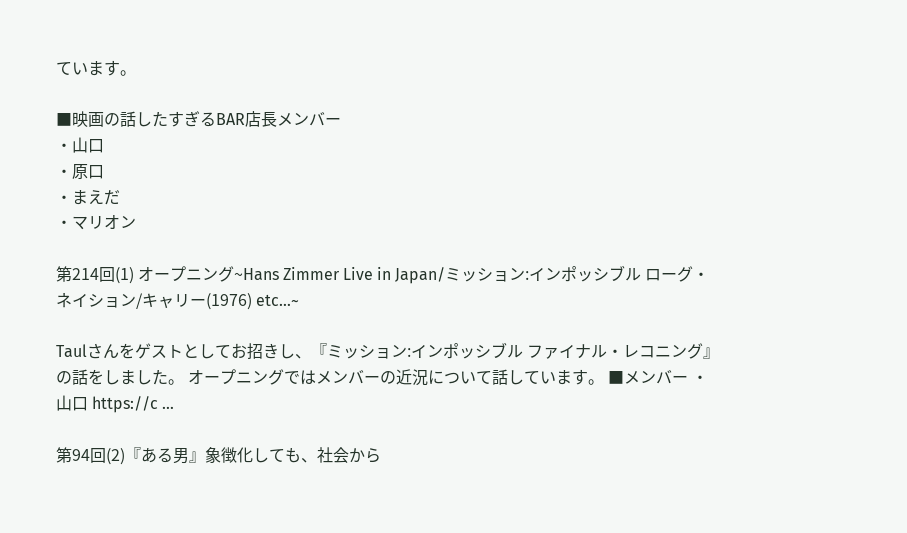ています。

■映画の話したすぎるBAR店長メンバー
・山口
・原口
・まえだ
・マリオン

第214回(1) オープニング~Hans Zimmer Live in Japan/ミッション:インポッシブル ローグ・ネイション/キャリー(1976) etc…~

Taulさんをゲストとしてお招きし、『ミッション:インポッシブル ファイナル・レコニング』の話をしました。 オープニングではメンバーの近況について話しています。 ■メンバー ・山口 https://c …

第94回(2)『ある男』象徴化しても、社会から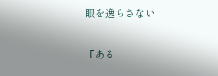眼を逸らさない

『ある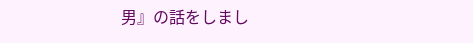男』の話をしまし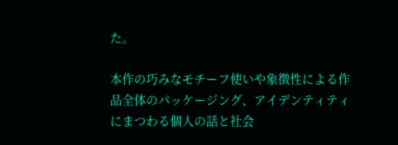た。

本作の巧みなモチーフ使いや象徴性による作品全体のパッケージング、アイデンティティにまつわる個人の話と社会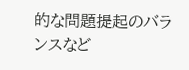的な問題提起のバランスなど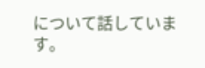について話しています。